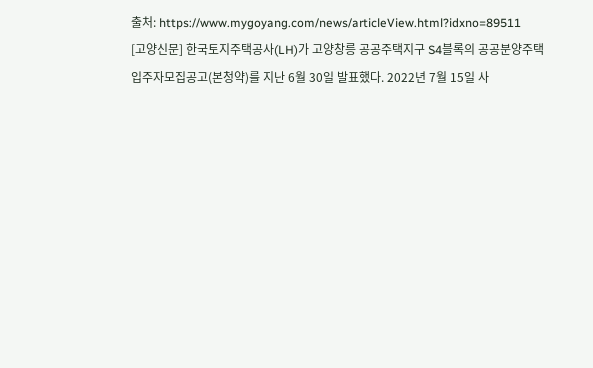출처: https://www.mygoyang.com/news/articleView.html?idxno=89511
[고양신문] 한국토지주택공사(LH)가 고양창릉 공공주택지구 S4블록의 공공분양주택 입주자모집공고(본청약)를 지난 6월 30일 발표했다. 2022년 7월 15일 사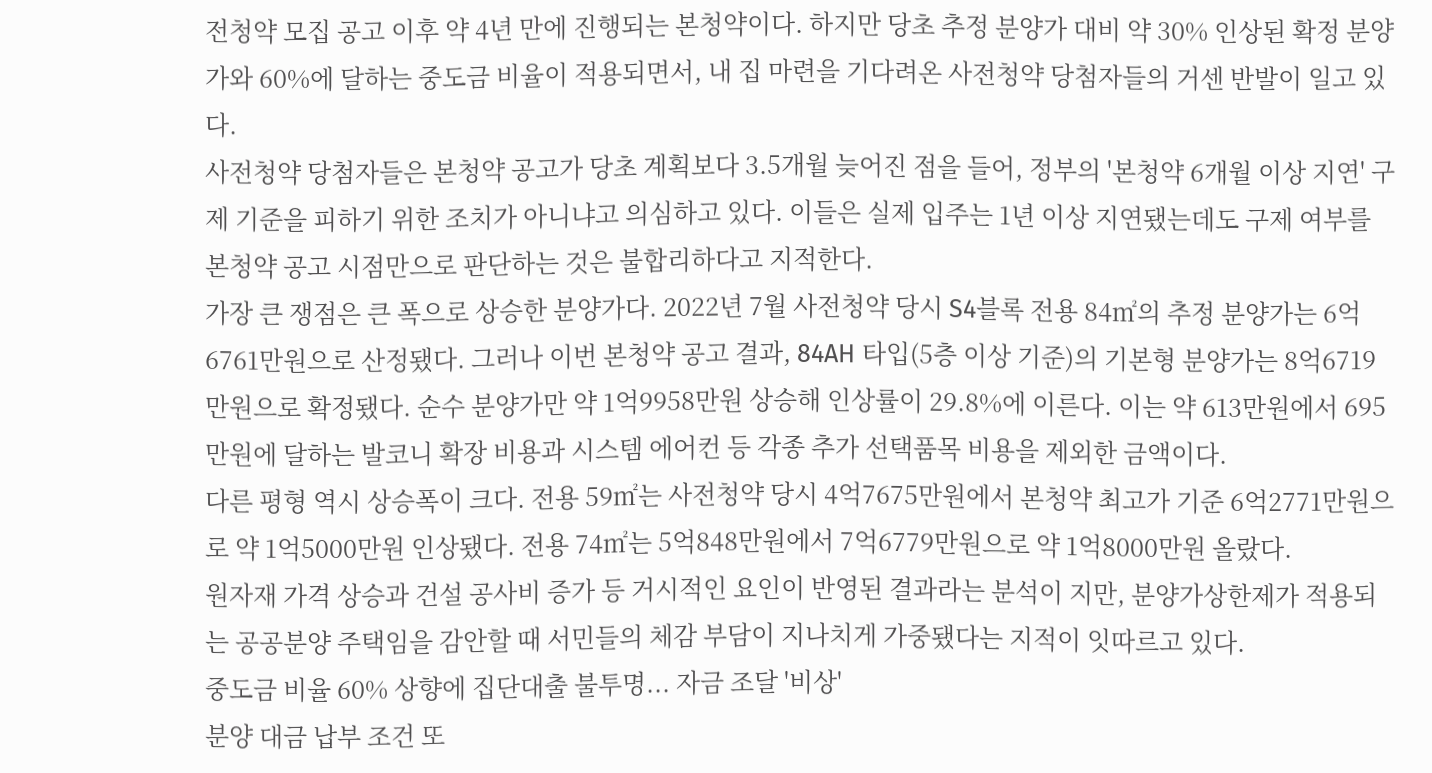전청약 모집 공고 이후 약 4년 만에 진행되는 본청약이다. 하지만 당초 추정 분양가 대비 약 30% 인상된 확정 분양가와 60%에 달하는 중도금 비율이 적용되면서, 내 집 마련을 기다려온 사전청약 당첨자들의 거센 반발이 일고 있다.
사전청약 당첨자들은 본청약 공고가 당초 계획보다 3.5개월 늦어진 점을 들어, 정부의 '본청약 6개월 이상 지연' 구제 기준을 피하기 위한 조치가 아니냐고 의심하고 있다. 이들은 실제 입주는 1년 이상 지연됐는데도 구제 여부를 본청약 공고 시점만으로 판단하는 것은 불합리하다고 지적한다.
가장 큰 쟁점은 큰 폭으로 상승한 분양가다. 2022년 7월 사전청약 당시 S4블록 전용 84㎡의 추정 분양가는 6억6761만원으로 산정됐다. 그러나 이번 본청약 공고 결과, 84AH 타입(5층 이상 기준)의 기본형 분양가는 8억6719만원으로 확정됐다. 순수 분양가만 약 1억9958만원 상승해 인상률이 29.8%에 이른다. 이는 약 613만원에서 695만원에 달하는 발코니 확장 비용과 시스템 에어컨 등 각종 추가 선택품목 비용을 제외한 금액이다.
다른 평형 역시 상승폭이 크다. 전용 59㎡는 사전청약 당시 4억7675만원에서 본청약 최고가 기준 6억2771만원으로 약 1억5000만원 인상됐다. 전용 74㎡는 5억848만원에서 7억6779만원으로 약 1억8000만원 올랐다.
원자재 가격 상승과 건설 공사비 증가 등 거시적인 요인이 반영된 결과라는 분석이 지만, 분양가상한제가 적용되는 공공분양 주택임을 감안할 때 서민들의 체감 부담이 지나치게 가중됐다는 지적이 잇따르고 있다.
중도금 비율 60% 상향에 집단대출 불투명... 자금 조달 '비상'
분양 대금 납부 조건 또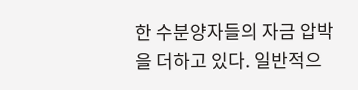한 수분양자들의 자금 압박을 더하고 있다. 일반적으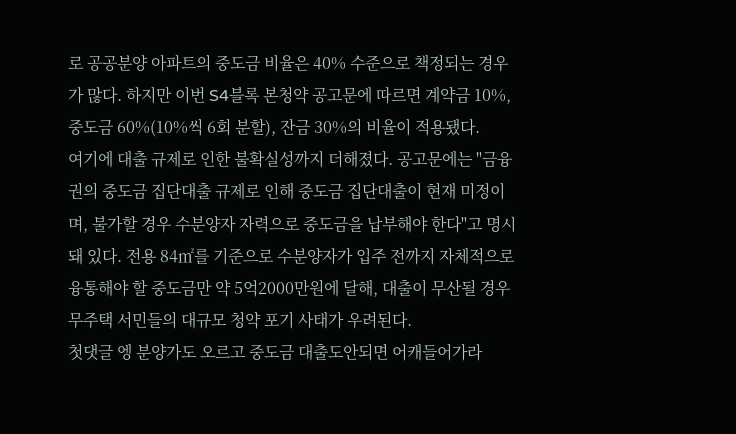로 공공분양 아파트의 중도금 비율은 40% 수준으로 책정되는 경우가 많다. 하지만 이번 S4블록 본청약 공고문에 따르면 계약금 10%, 중도금 60%(10%씩 6회 분할), 잔금 30%의 비율이 적용됐다.
여기에 대출 규제로 인한 불확실성까지 더해졌다. 공고문에는 "금융권의 중도금 집단대출 규제로 인해 중도금 집단대출이 현재 미정이며, 불가할 경우 수분양자 자력으로 중도금을 납부해야 한다"고 명시돼 있다. 전용 84㎡를 기준으로 수분양자가 입주 전까지 자체적으로 융통해야 할 중도금만 약 5억2000만원에 달해, 대출이 무산될 경우 무주택 서민들의 대규모 청약 포기 사태가 우려된다.
첫댓글 엥 분양가도 오르고 중도금 대출도안되면 어캐들어가라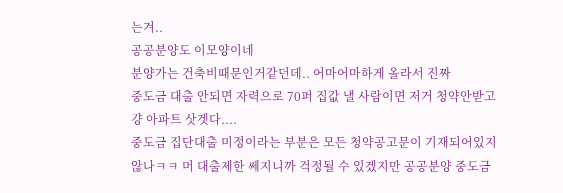는겨..
공공분양도 이모양이네
분양가는 건축비때문인거같던데.. 어마어마하게 올라서 진짜
중도금 대출 안되면 자력으로 70퍼 집값 낼 사람이면 저거 청약안받고 걍 아파트 삿겟다....
중도금 집단대출 미정이라는 부분은 모든 청약공고문이 기재되어있지않나ㅋㅋ 머 대출제한 쎄지니까 걱정될 수 있겠지만 공공분양 중도금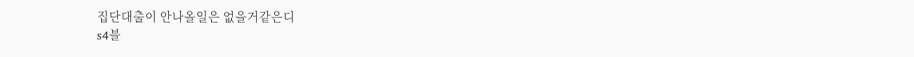집단대출이 안나올일은 없을거같은디
s4블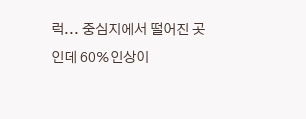럭... 중심지에서 떨어진 곳인데 60%인상이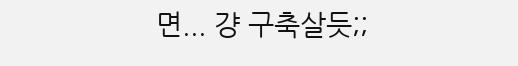면... 걍 구축살듯;;